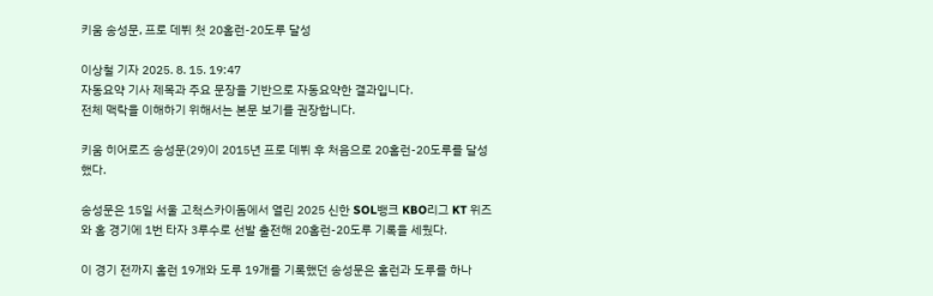키움 송성문, 프로 데뷔 첫 20홈런-20도루 달성

이상철 기자 2025. 8. 15. 19:47
자동요약 기사 제목과 주요 문장을 기반으로 자동요약한 결과입니다.
전체 맥락을 이해하기 위해서는 본문 보기를 권장합니다.

키움 히어로즈 송성문(29)이 2015년 프로 데뷔 후 처음으로 20홈런-20도루를 달성했다.

송성문은 15일 서울 고척스카이돔에서 열린 2025 신한 SOL뱅크 KBO리그 KT 위즈와 홈 경기에 1번 타자 3루수로 선발 출전해 20홈런-20도루 기록을 세웠다.

이 경기 전까지 홈런 19개와 도루 19개를 기록했던 송성문은 홈런과 도루를 하나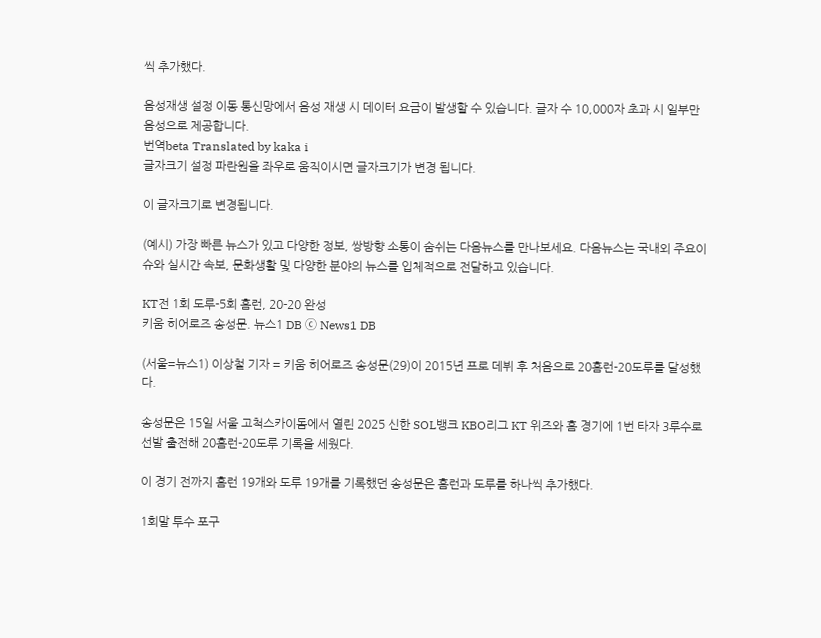씩 추가했다.

음성재생 설정 이동 통신망에서 음성 재생 시 데이터 요금이 발생할 수 있습니다. 글자 수 10,000자 초과 시 일부만 음성으로 제공합니다.
번역beta Translated by kaka i
글자크기 설정 파란원을 좌우로 움직이시면 글자크기가 변경 됩니다.

이 글자크기로 변경됩니다.

(예시) 가장 빠른 뉴스가 있고 다양한 정보, 쌍방향 소통이 숨쉬는 다음뉴스를 만나보세요. 다음뉴스는 국내외 주요이슈와 실시간 속보, 문화생활 및 다양한 분야의 뉴스를 입체적으로 전달하고 있습니다.

KT전 1회 도루-5회 홈런, 20-20 완성
키움 히어로즈 송성문. 뉴스1 DB ⓒ News1 DB

(서울=뉴스1) 이상철 기자 = 키움 히어로즈 송성문(29)이 2015년 프로 데뷔 후 처음으로 20홈런-20도루를 달성했다.

송성문은 15일 서울 고척스카이돔에서 열린 2025 신한 SOL뱅크 KBO리그 KT 위즈와 홈 경기에 1번 타자 3루수로 선발 출전해 20홈런-20도루 기록을 세웠다.

이 경기 전까지 홈런 19개와 도루 19개를 기록했던 송성문은 홈런과 도루를 하나씩 추가했다.

1회말 투수 포구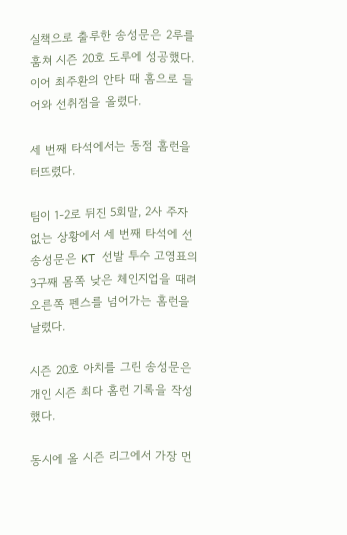실책으로 출루한 송성문은 2루를 훔쳐 시즌 20호 도루에 성공했다. 이어 최주환의 안타 때 홈으로 들어와 선취점을 올렸다.

세 번째 타석에서는 동점 홈런을 터뜨렸다.

팀이 1-2로 뒤진 5회말, 2사 주자 없는 상황에서 세 번째 타석에 선 송성문은 KT 선발 투수 고영표의 3구째 몸쪽 낮은 체인지업을 때려 오른쪽 펜스를 넘어가는 홈런을 날렸다.

시즌 20호 아치를 그린 송성문은 개인 시즌 최다 홈런 기록을 작성했다.

동시에 올 시즌 리그에서 가장 먼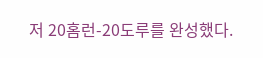저 20홈런-20도루를 완성했다.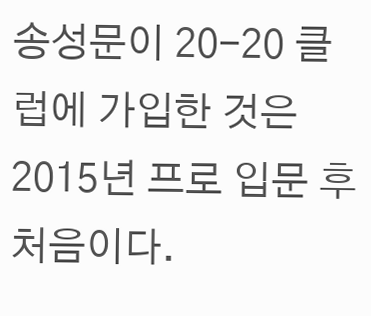송성문이 20-20 클럽에 가입한 것은 2015년 프로 입문 후 처음이다.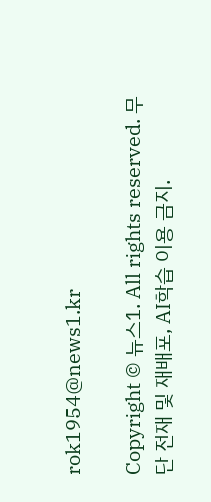rok1954@news1.kr

Copyright © 뉴스1. All rights reserved. 무단 전재 및 재배포, AI학습 이용 금지.